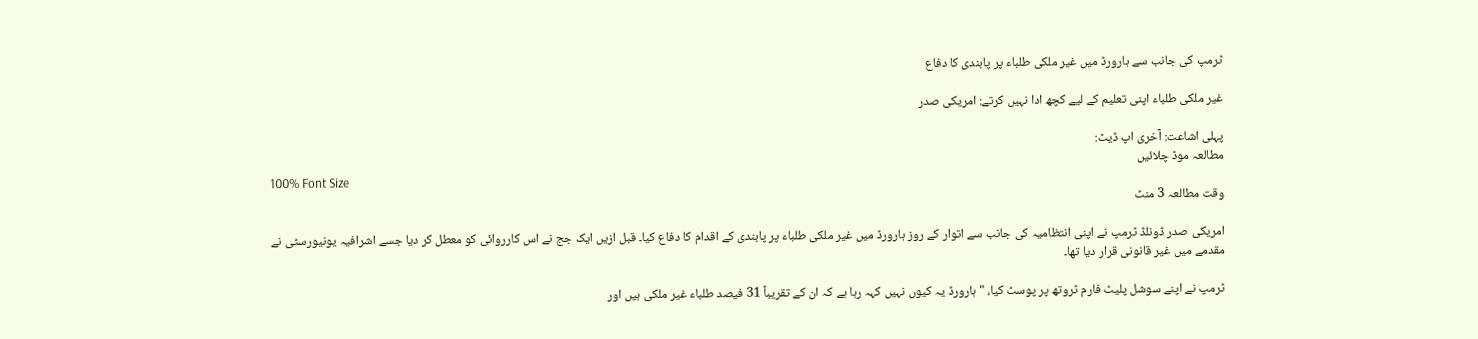ٹرمپ کی جانب سے ہارورڈ میں غیر ملکی طلباء پر پابندی کا دفاع

غیر ملکی طلباء اپنی تعلیم کے لیے کچھ ادا نہیں کرتے: امریکی صدر

پہلی اشاعت: آخری اپ ڈیٹ:
مطالعہ موڈ چلائیں
100% Font Size
وقت مطالعہ 3 منٹ

امریکی صدر ڈونلڈ ٹرمپ نے اپنی انتظامیہ کی جانب سے اتوار کے روز ہارورڈ میں غیر ملکی طلباء پر پابندی کے اقدام کا دفاع کیا۔ قبل ازیں ایک جج نے اس کارروائی کو معطل کر دیا جسے اشرافیہ یونیورسٹی نے مقدمے میں غیر قانونی قرار دیا تھا۔

ٹرمپ نے اپنے سوشل پلیٹ فارم ٹروتھ پر پوسٹ کیا، "ہارورڈ یہ کیوں نہیں کہہ رہا ہے کہ ان کے تقریباً 31 فیصد طلباء غیر ملکی ہیں اور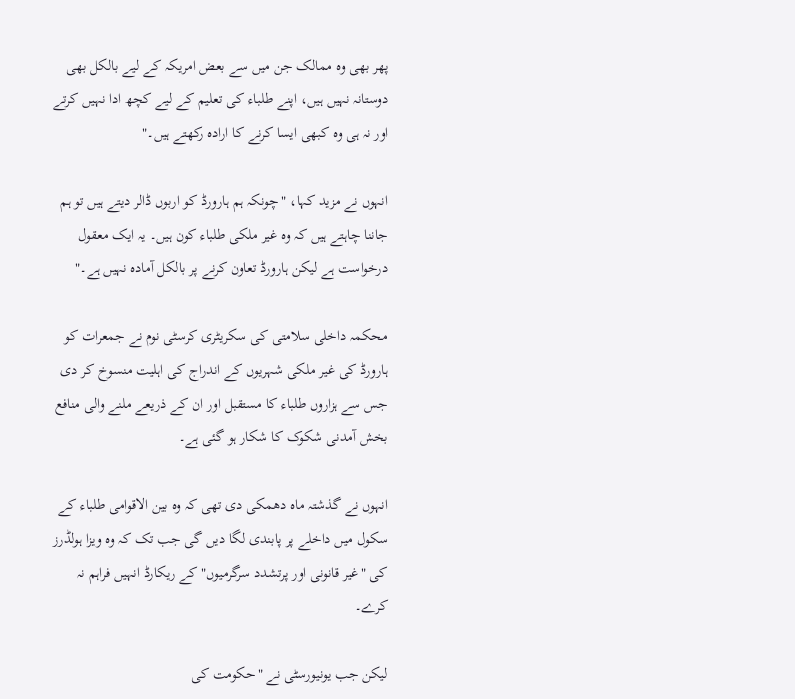پھر بھی وہ ممالک جن میں سے بعض امریکہ کے لیے بالکل بھی دوستانہ نہیں ہیں، اپنے طلباء کی تعلیم کے لیے کچھ ادا نہیں کرتے اور نہ ہی وہ کبھی ایسا کرنے کا ارادہ رکھتے ہیں۔"

انہوں نے مزید کہا، "چونکہ ہم ہارورڈ کو اربوں ڈالر دیتے ہیں تو ہم جاننا چاہتے ہیں کہ وہ غیر ملکی طلباء کون ہیں۔ یہ ایک معقول درخواست ہے لیکن ہارورڈ تعاون کرنے پر بالکل آمادہ نہیں ہے۔"

محکمہ داخلی سلامتی کی سکریٹری کرسٹی نوم نے جمعرات کو ہارورڈ کی غیر ملکی شہریوں کے اندراج کی اہلیت منسوخ کر دی جس سے ہزاروں طلباء کا مستقبل اور ان کے ذریعے ملنے والی منافع بخش آمدنی شکوک کا شکار ہو گئی ہے۔

انہوں نے گذشتہ ماہ دھمکی دی تھی کہ وہ بین الاقوامی طلباء کے سکول میں داخلے پر پابندی لگا دیں گی جب تک کہ وہ ویزا ہولڈرز کی "غیر قانونی اور پرتشدد سرگرمیوں" کے ریکارڈ انہیں فراہم نہ کرے۔

لیکن جب یونیورسٹی نے "حکومت کی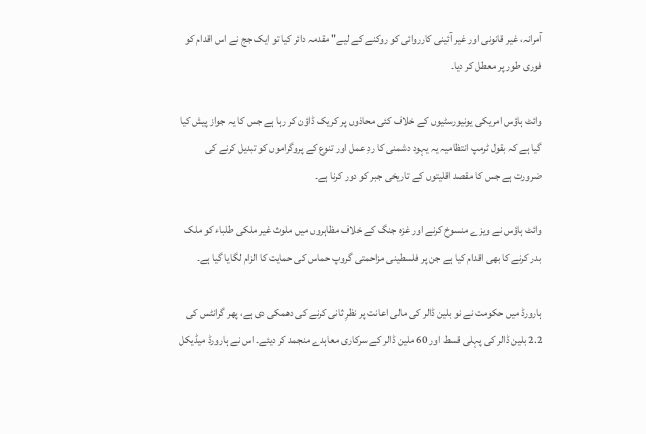آمرانہ، غیر قانونی اور غیر آئینی کارروائی کو روکنے کے لیے" مقدمہ دائر کیا تو ایک جج نے اس اقدام کو فوری طور پر معطل کر دیا۔

وائٹ ہاؤس امریکی یونیورسٹیوں کے خلاف کئی محاذوں پر کریک ڈاؤن کر رہا ہے جس کا یہ جواز پیش کیا گیا ہے کہ بقول ٹرمپ انتظامیہ یہ یہود دشمنی کا ردِ عمل اور تنوع کے پروگراموں کو تبدیل کرنے کی ضرورت ہے جس کا مقصد اقلیتوں کے تاریخی جبر کو دور کرنا ہے۔

وائٹ ہاؤس نے ویزے منسوخ کرنے اور غزہ جنگ کے خلاف مظاہروں میں ملوث غیر ملکی طلباء کو ملک بدر کرنے کا بھی اقدام کیا ہے جن پر فلسطینی مزاحمتی گروپ حماس کی حمایت کا الزام لگایا گیا ہے۔

ہارورڈ میں حکومت نے نو بلین ڈالر کی مالی اعانت پر نظرِ ثانی کرنے کی دھمکی دی ہے، پھر گرانٹس کی 2.2 بلین ڈالر کی پہلی قسط اور 60 ملین ڈالر کے سرکاری معاہدے منجمد کر دیئے۔ اس نے ہارورڈ میڈیکل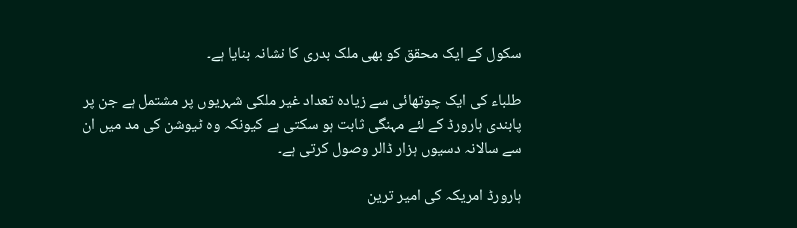سکول کے ایک محقق کو بھی ملک بدری کا نشانہ بنایا ہے۔

طلباء کی ایک چوتھائی سے زیادہ تعداد غیر ملکی شہریوں پر مشتمل ہے جن پر پابندی ہارورڈ کے لئے مہنگی ثابت ہو سکتی ہے کیونکہ وہ ٹیوشن کی مد میں ان سے سالانہ دسیوں ہزار ڈالر وصول کرتی ہے۔

ہارورڈ امریکہ کی امیر ترین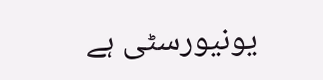یونیورسٹی ہے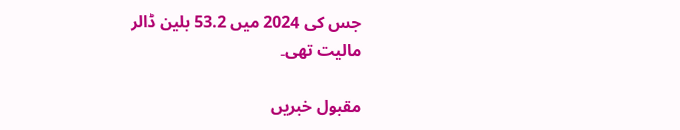جس کی 2024 میں 53.2 بلین ڈالر مالیت تھی۔

مقبول خبریں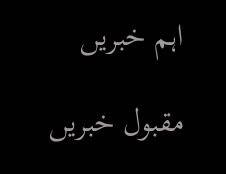اہم خبریں

مقبول خبریں